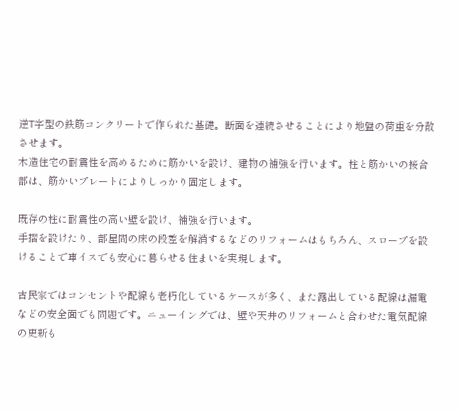逆T字型の鉄筋コンクリートで作られた基礎。断面を連続させることにより地盤の荷重を分散させます。
木造住宅の耐震性を高めるために筋かいを設け、建物の補強を行います。柱と筋かいの接合部は、筋かいプレートによりしっかり固定します。

既存の柱に耐震性の高い壁を設け、補強を行います。
手摺を設けたり、部屋間の床の段差を解消するなどのリフォームはもちろん、スロープを設けることで車イスでも安心に暮らせる住まいを実現します。

古民家ではコンセントや配線も老朽化しているケースが多く、また露出している配線は漏電などの安全面でも問題です。ニューイングでは、壁や天井のリフォームと合わせた電気配線の更新も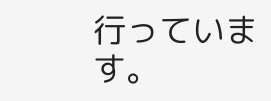行っています。